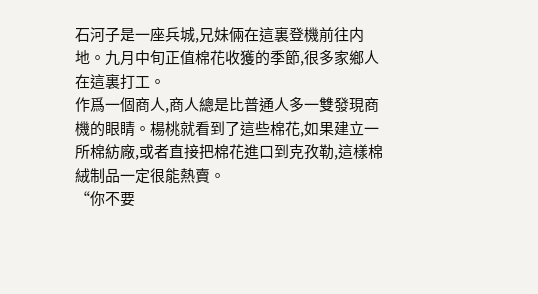石河子是一座兵城,兄妹倆在這裏登機前往内地。九月中旬正值棉花收獲的季節,很多家鄉人在這裏打工。
作爲一個商人,商人總是比普通人多一雙發現商機的眼睛。楊桃就看到了這些棉花,如果建立一所棉紡廠,或者直接把棉花進口到克孜勒,這樣棉絨制品一定很能熱賣。
“你不要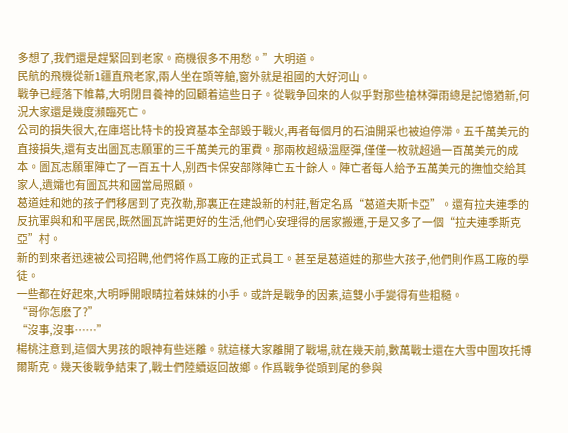多想了,我們還是趕緊回到老家。商機很多不用愁。”大明道。
民航的飛機從新1疆直飛老家,兩人坐在頭等艙,窗外就是祖國的大好河山。
戰争已經落下帷幕,大明閉目養神的回顧着這些日子。從戰争回來的人似乎對那些槍林彈雨總是記憶猶新,何況大家還是幾度瀕臨死亡。
公司的損失很大,在庫塔比特卡的投資基本全部毀于戰火,再者每個月的石油開采也被迫停滞。五千萬美元的直接損失,還有支出圖瓦志願軍的三千萬美元的軍費。那兩枚超級溫壓彈,僅僅一枚就超過一百萬美元的成本。圖瓦志願軍陣亡了一百五十人,别西卡保安部隊陣亡五十餘人。陣亡者每人給予五萬美元的撫恤交給其家人,遺孀也有圖瓦共和國當局照顧。
葛道娃和她的孩子們移居到了克孜勒,那裏正在建設新的村莊,暫定名爲“葛道夫斯卡亞”。還有拉夫連季的反抗軍與和和平居民,既然圖瓦許諾更好的生活,他們心安理得的居家搬遷,于是又多了一個“拉夫連季斯克亞”村。
新的到來者迅速被公司招聘,他們将作爲工廠的正式員工。甚至是葛道娃的那些大孩子,他們則作爲工廠的學徒。
一些都在好起來,大明睜開眼睛拉着妹妹的小手。或許是戰争的因素,這雙小手變得有些粗糙。
“哥你怎麽了?”
“沒事,沒事……”
楊桃注意到,這個大男孩的眼神有些迷離。就這樣大家離開了戰場,就在幾天前,數萬戰士還在大雪中圍攻托博爾斯克。幾天後戰争結束了,戰士們陸續返回故鄉。作爲戰争從頭到尾的參與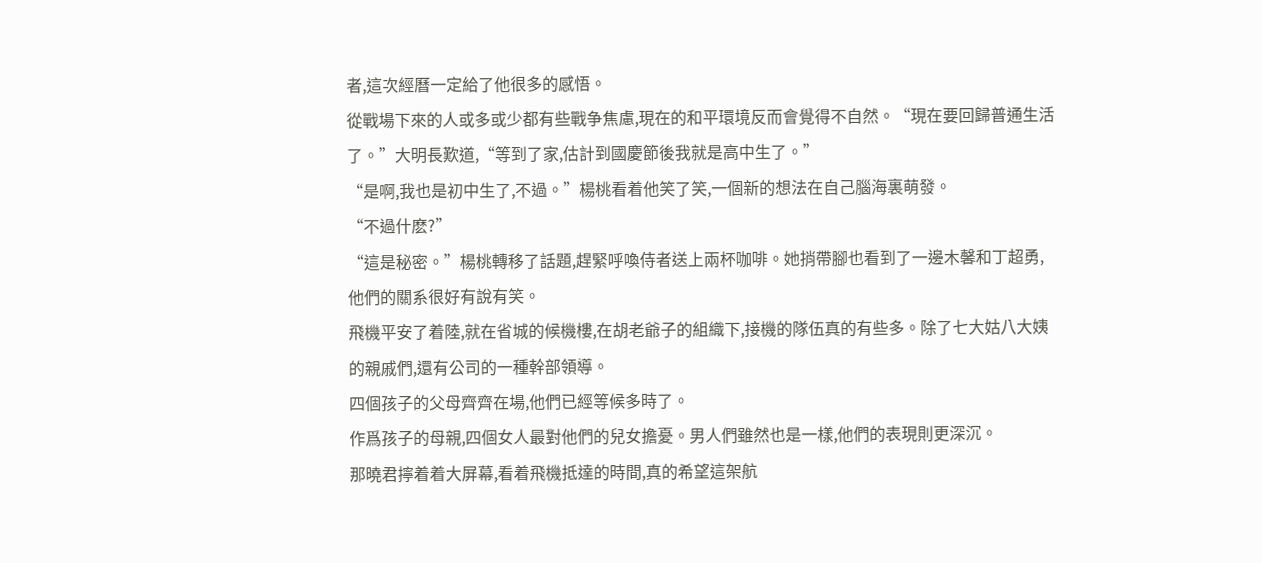者,這次經曆一定給了他很多的感悟。
從戰場下來的人或多或少都有些戰争焦慮,現在的和平環境反而會覺得不自然。“現在要回歸普通生活了。”大明長歎道,“等到了家,估計到國慶節後我就是高中生了。”
“是啊,我也是初中生了,不過。”楊桃看着他笑了笑,一個新的想法在自己腦海裏萌發。
“不過什麽?”
“這是秘密。”楊桃轉移了話題,趕緊呼喚侍者送上兩杯咖啡。她捎帶腳也看到了一邊木馨和丁超勇,他們的關系很好有說有笑。
飛機平安了着陸,就在省城的候機樓,在胡老爺子的組織下,接機的隊伍真的有些多。除了七大姑八大姨的親戚們,還有公司的一種幹部領導。
四個孩子的父母齊齊在場,他們已經等候多時了。
作爲孩子的母親,四個女人最對他們的兒女擔憂。男人們雖然也是一樣,他們的表現則更深沉。
那曉君擰着着大屏幕,看着飛機抵達的時間,真的希望這架航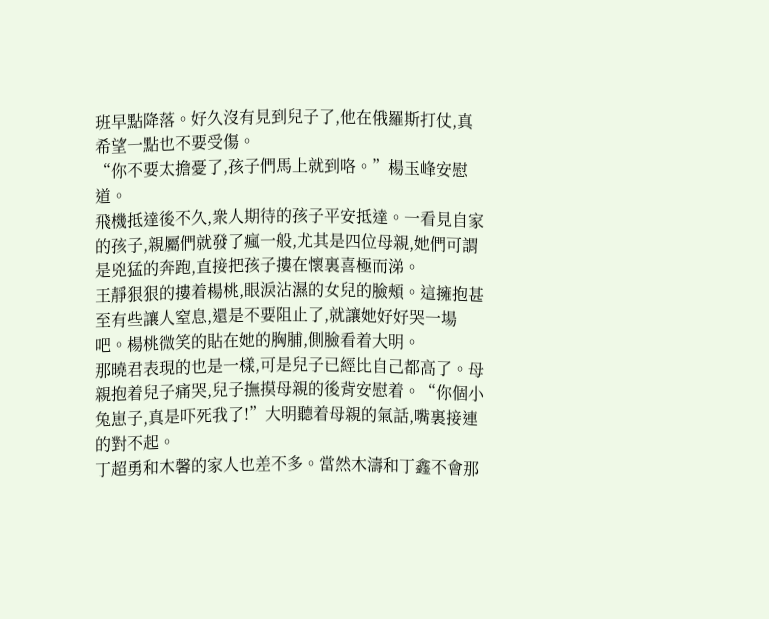班早點降落。好久沒有見到兒子了,他在俄羅斯打仗,真希望一點也不要受傷。
“你不要太擔憂了,孩子們馬上就到咯。”楊玉峰安慰道。
飛機抵達後不久,衆人期待的孩子平安抵達。一看見自家的孩子,親屬們就發了瘋一般,尤其是四位母親,她們可謂是兇猛的奔跑,直接把孩子摟在懷裏喜極而涕。
王靜狠狠的摟着楊桃,眼淚沾濕的女兒的臉頰。這擁抱甚至有些讓人窒息,還是不要阻止了,就讓她好好哭一場吧。楊桃微笑的貼在她的胸脯,側臉看着大明。
那曉君表現的也是一樣,可是兒子已經比自己都高了。母親抱着兒子痛哭,兒子撫摸母親的後背安慰着。“你個小兔崽子,真是吓死我了!”大明聽着母親的氣話,嘴裏接連的對不起。
丁超勇和木馨的家人也差不多。當然木濤和丁鑫不會那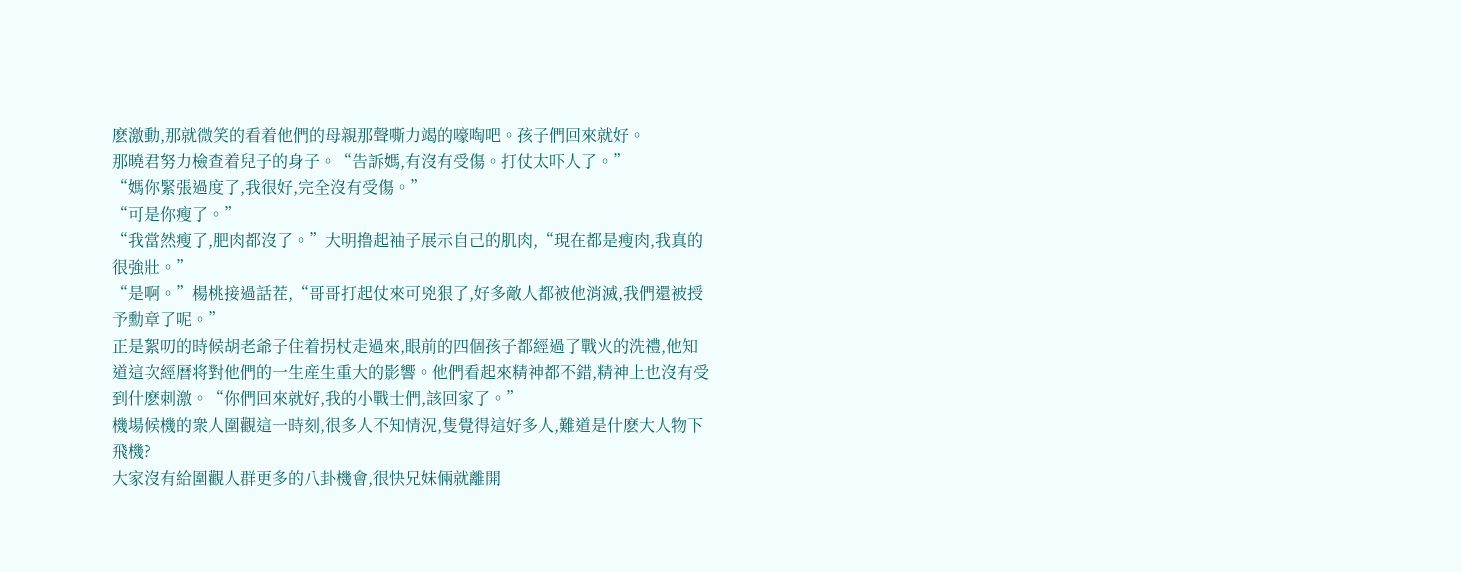麽激動,那就微笑的看着他們的母親那聲嘶力竭的嚎啕吧。孩子們回來就好。
那曉君努力檢查着兒子的身子。“告訴媽,有沒有受傷。打仗太吓人了。”
“媽你緊張過度了,我很好,完全沒有受傷。”
“可是你瘦了。”
“我當然瘦了,肥肉都沒了。”大明撸起袖子展示自己的肌肉,“現在都是瘦肉,我真的很強壯。”
“是啊。”楊桃接過話茬,“哥哥打起仗來可兇狠了,好多敵人都被他消滅,我們還被授予勳章了呢。”
正是絮叨的時候胡老爺子住着拐杖走過來,眼前的四個孩子都經過了戰火的洗禮,他知道這次經曆将對他們的一生産生重大的影響。他們看起來精神都不錯,精神上也沒有受到什麽刺激。“你們回來就好,我的小戰士們,該回家了。”
機場候機的衆人圍觀這一時刻,很多人不知情況,隻覺得這好多人,難道是什麽大人物下飛機?
大家沒有給圍觀人群更多的八卦機會,很快兄妹倆就離開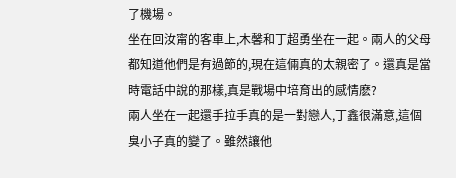了機場。
坐在回汝甯的客車上,木馨和丁超勇坐在一起。兩人的父母都知道他們是有過節的,現在這倆真的太親密了。還真是當時電話中說的那樣,真是戰場中培育出的感情麽?
兩人坐在一起還手拉手真的是一對戀人,丁鑫很滿意,這個臭小子真的變了。雖然讓他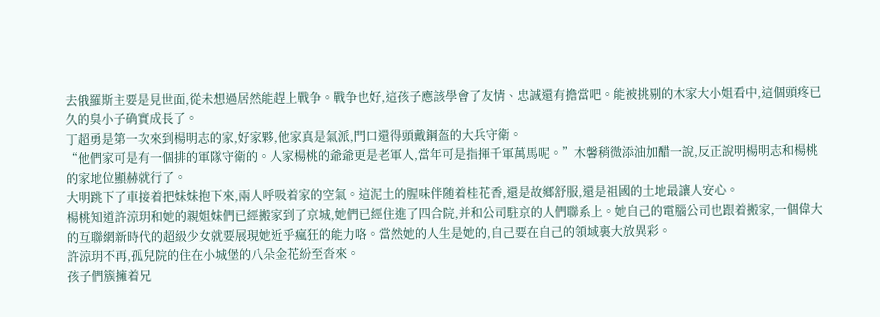去俄羅斯主要是見世面,從未想過居然能趕上戰争。戰争也好,這孩子應該學會了友情、忠誠還有擔當吧。能被挑剔的木家大小姐看中,這個頭疼已久的臭小子确實成長了。
丁超勇是第一次來到楊明志的家,好家夥,他家真是氣派,門口還得頭戴鋼盔的大兵守衛。
“他們家可是有一個排的軍隊守衛的。人家楊桃的爺爺更是老軍人,當年可是指揮千軍萬馬呢。”木馨稍微添油加醋一說,反正說明楊明志和楊桃的家地位顯赫就行了。
大明跳下了車接着把妹妹抱下來,兩人呼吸着家的空氣。這泥土的腥味伴随着桂花香,還是故鄉舒服,還是祖國的土地最讓人安心。
楊桃知道許涼玥和她的親姐妹們已經搬家到了京城,她們已經住進了四合院,并和公司駐京的人們聯系上。她自己的電腦公司也跟着搬家,一個偉大的互聯網新時代的超級少女就要展現她近乎瘋狂的能力咯。當然她的人生是她的,自己要在自己的領域裏大放異彩。
許涼玥不再,孤兒院的住在小城堡的八朵金花紛至沓來。
孩子們簇擁着兄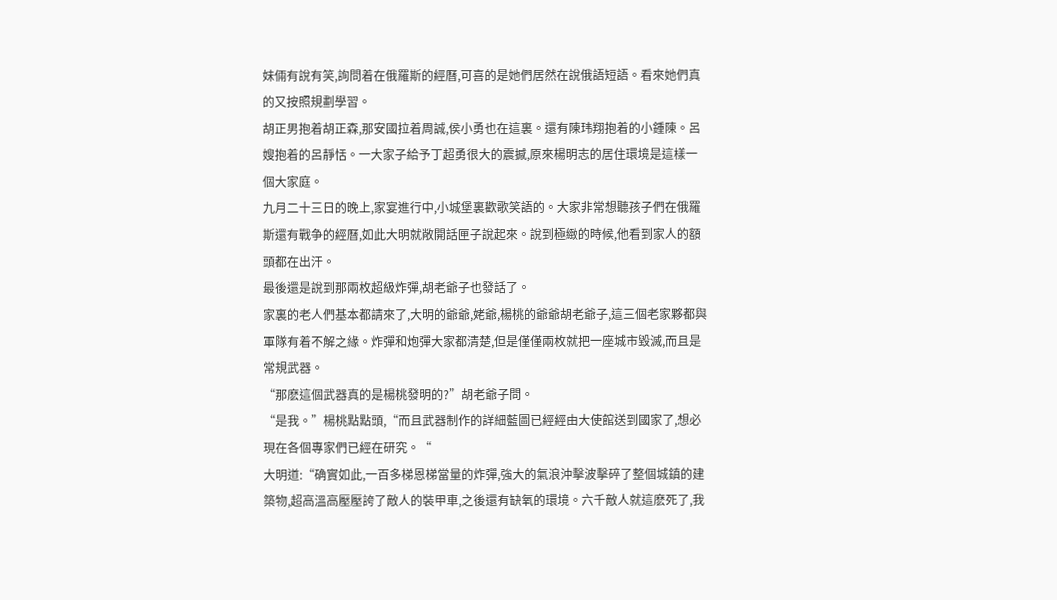妹倆有說有笑,詢問着在俄羅斯的經曆,可喜的是她們居然在說俄語短語。看來她們真的又按照規劃學習。
胡正男抱着胡正森,那安國拉着周誠,侯小勇也在這裏。還有陳玮翔抱着的小鍾陳。呂嫂抱着的呂靜恬。一大家子給予丁超勇很大的震撼,原來楊明志的居住環境是這樣一個大家庭。
九月二十三日的晚上,家宴進行中,小城堡裏歡歌笑語的。大家非常想聽孩子們在俄羅斯還有戰争的經曆,如此大明就敞開話匣子說起來。說到極緻的時候,他看到家人的額頭都在出汗。
最後還是說到那兩枚超級炸彈,胡老爺子也發話了。
家裏的老人們基本都請來了,大明的爺爺,姥爺,楊桃的爺爺胡老爺子,這三個老家夥都與軍隊有着不解之緣。炸彈和炮彈大家都清楚,但是僅僅兩枚就把一座城市毀滅,而且是常規武器。
“那麽這個武器真的是楊桃發明的?”胡老爺子問。
“是我。”楊桃點點頭,“而且武器制作的詳細藍圖已經經由大使館送到國家了,想必現在各個專家們已經在研究。“
大明道:“确實如此,一百多梯恩梯當量的炸彈,強大的氣浪沖擊波擊碎了整個城鎮的建築物,超高溫高壓壓誇了敵人的裝甲車,之後還有缺氧的環境。六千敵人就這麽死了,我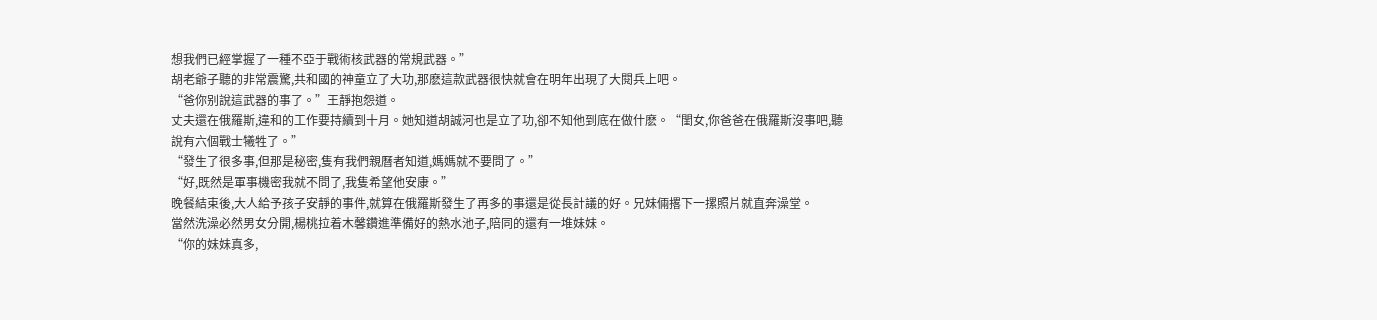想我們已經掌握了一種不亞于戰術核武器的常規武器。”
胡老爺子聽的非常震驚,共和國的神童立了大功,那麽這款武器很快就會在明年出現了大閱兵上吧。
“爸你别說這武器的事了。”王靜抱怨道。
丈夫還在俄羅斯,違和的工作要持續到十月。她知道胡誠河也是立了功,卻不知他到底在做什麽。“閨女,你爸爸在俄羅斯沒事吧,聽說有六個戰士犧牲了。”
“發生了很多事,但那是秘密,隻有我們親曆者知道,媽媽就不要問了。”
“好,既然是軍事機密我就不問了,我隻希望他安康。”
晚餐結束後,大人給予孩子安靜的事件,就算在俄羅斯發生了再多的事還是從長計議的好。兄妹倆撂下一摞照片就直奔澡堂。
當然洗澡必然男女分開,楊桃拉着木馨鑽進準備好的熱水池子,陪同的還有一堆妹妹。
“你的妹妹真多,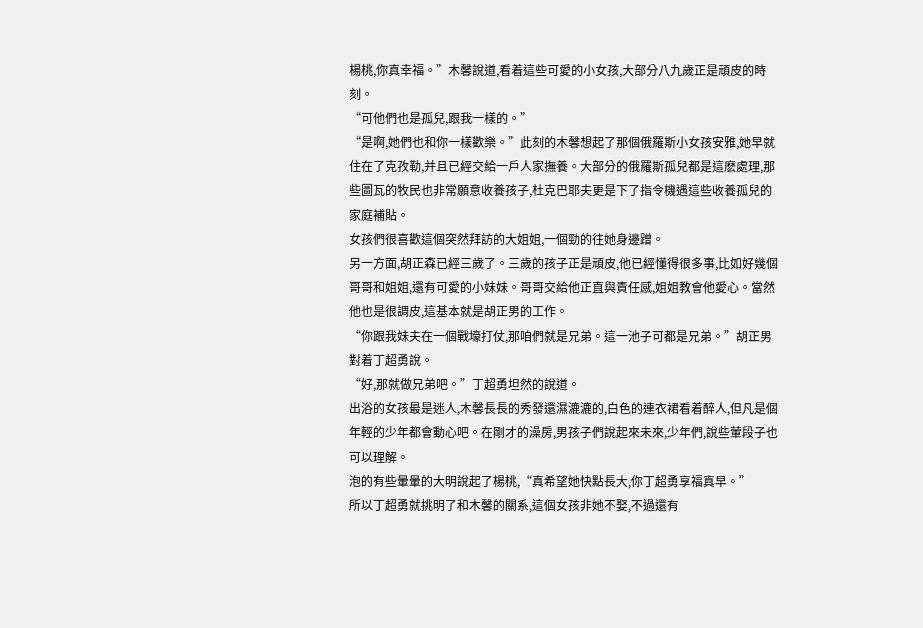楊桃,你真幸福。”木馨說道,看着這些可愛的小女孩,大部分八九歲正是頑皮的時刻。
“可他們也是孤兒,跟我一樣的。”
“是啊,她們也和你一樣歡樂。”此刻的木馨想起了那個俄羅斯小女孩安雅,她早就住在了克孜勒,并且已經交給一戶人家撫養。大部分的俄羅斯孤兒都是這麽處理,那些圖瓦的牧民也非常願意收養孩子,杜克巴耶夫更是下了指令機遇這些收養孤兒的家庭補貼。
女孩們很喜歡這個突然拜訪的大姐姐,一個勁的往她身邊蹭。
另一方面,胡正森已經三歲了。三歲的孩子正是頑皮,他已經懂得很多事,比如好幾個哥哥和姐姐,還有可愛的小妹妹。哥哥交給他正直與責任感,姐姐教會他愛心。當然他也是很調皮,這基本就是胡正男的工作。
“你跟我妹夫在一個戰壕打仗,那咱們就是兄弟。這一池子可都是兄弟。”胡正男對着丁超勇說。
“好,那就做兄弟吧。”丁超勇坦然的說道。
出浴的女孩最是迷人,木馨長長的秀發還濕漉漉的,白色的連衣裙看着醉人,但凡是個年輕的少年都會動心吧。在剛才的澡房,男孩子們說起來未來,少年們,說些葷段子也可以理解。
泡的有些暈暈的大明說起了楊桃,“真希望她快點長大,你丁超勇享福真早。”
所以丁超勇就挑明了和木馨的關系,這個女孩非她不娶,不過還有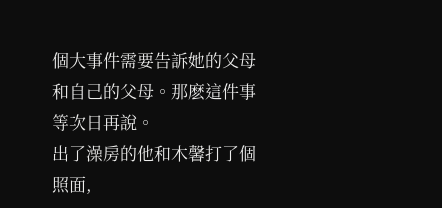個大事件需要告訴她的父母和自己的父母。那麽這件事等次日再說。
出了澡房的他和木馨打了個照面,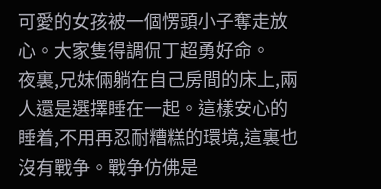可愛的女孩被一個愣頭小子奪走放心。大家隻得調侃丁超勇好命。
夜裏,兄妹倆躺在自己房間的床上,兩人還是選擇睡在一起。這樣安心的睡着,不用再忍耐糟糕的環境,這裏也沒有戰争。戰争仿佛是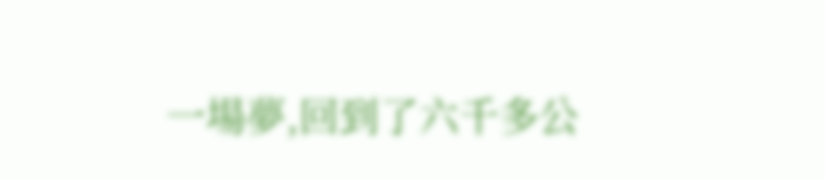一場夢,回到了六千多公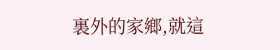裏外的家鄉,就這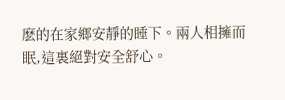麽的在家鄉安靜的睡下。兩人相擁而眠,這裏絕對安全舒心。